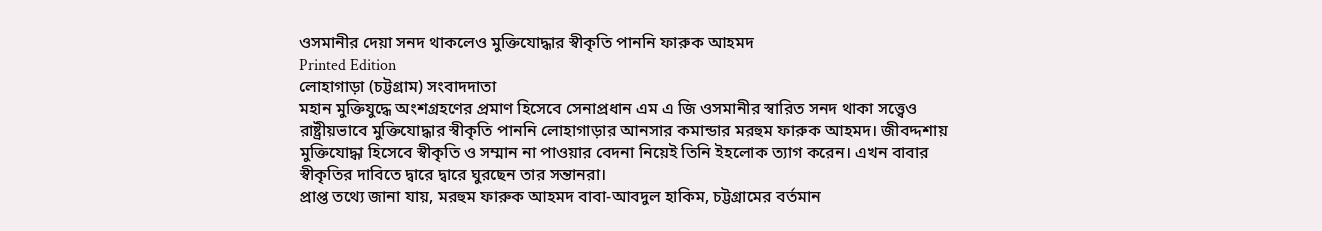ওসমানীর দেয়া সনদ থাকলেও মুক্তিযোদ্ধার স্বীকৃতি পাননি ফারুক আহমদ
Printed Edition
লোহাগাড়া (চট্টগ্রাম) সংবাদদাতা
মহান মুক্তিযুদ্ধে অংশগ্রহণের প্রমাণ হিসেবে সেনাপ্রধান এম এ জি ওসমানীর স্বারিত সনদ থাকা সত্ত্বেও রাষ্ট্রীয়ভাবে মুক্তিযোদ্ধার স্বীকৃতি পাননি লোহাগাড়ার আনসার কমান্ডার মরহুম ফারুক আহমদ। জীবদ্দশায় মুক্তিযোদ্ধা হিসেবে স্বীকৃতি ও সম্মান না পাওয়ার বেদনা নিয়েই তিনি ইহলোক ত্যাগ করেন। এখন বাবার স্বীকৃতির দাবিতে দ্বারে দ্বারে ঘুরছেন তার সন্তানরা।
প্রাপ্ত তথ্যে জানা যায়, মরহুম ফারুক আহমদ বাবা-আবদুল হাকিম, চট্টগ্রামের বর্তমান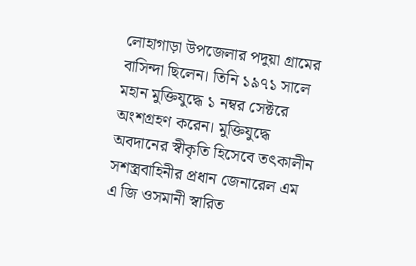লোহাগাড়া উপজেলার পদুয়া গ্রামের বাসিন্দা ছিলেন। তিনি ১৯৭১ সালে মহান মুক্তিযুদ্ধে ১ নম্বর সেক্টরে অংশগ্রহণ করেন। মুক্তিযুদ্ধে অবদানের স্বীকৃতি হিসেবে তৎকালীন সশস্ত্রবাহিনীর প্রধান জেনারেল এম এ জি ওসমানী স্বারিত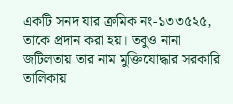একটি সনদ যার ক্রমিক নং-১৩৩৫২৫, তাকে প্রদান করা হয়। তবুও নানা জটিলতায় তার নাম মুক্তিযোদ্ধার সরকারি তালিকায়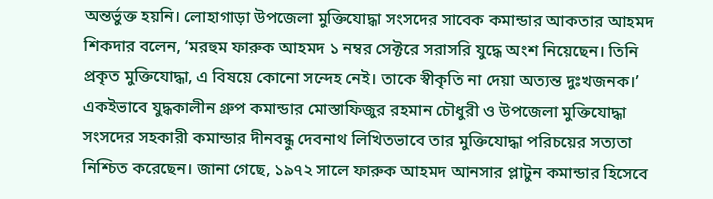অন্তর্ভুক্ত হয়নি। লোহাগাড়া উপজেলা মুক্তিযোদ্ধা সংসদের সাবেক কমান্ডার আকতার আহমদ শিকদার বলেন, ‘মরহুম ফারুক আহমদ ১ নম্বর সেক্টরে সরাসরি যুদ্ধে অংশ নিয়েছেন। তিনি প্রকৃত মুক্তিযোদ্ধা, এ বিষয়ে কোনো সন্দেহ নেই। তাকে স্বীকৃতি না দেয়া অত্যন্ত দুঃখজনক।’ একইভাবে যুদ্ধকালীন গ্রুপ কমান্ডার মোস্তাফিজুর রহমান চৌধুরী ও উপজেলা মুক্তিযোদ্ধা সংসদের সহকারী কমান্ডার দীনবন্ধু দেবনাথ লিখিতভাবে তার মুক্তিযোদ্ধা পরিচয়ের সত্যতা নিশ্চিত করেছেন। জানা গেছে, ১৯৭২ সালে ফারুক আহমদ আনসার প্লাটুন কমান্ডার হিসেবে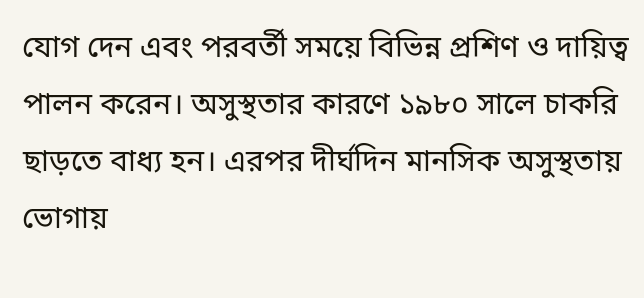যোগ দেন এবং পরবর্তী সময়ে বিভিন্ন প্রশিণ ও দায়িত্ব পালন করেন। অসুস্থতার কারণে ১৯৮০ সালে চাকরি ছাড়তে বাধ্য হন। এরপর দীর্ঘদিন মানসিক অসুস্থতায় ভোগায়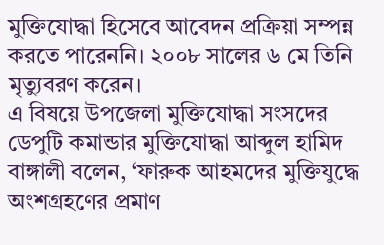মুক্তিযোদ্ধা হিসেবে আবেদন প্রক্রিয়া সম্পন্ন করতে পারেননি। ২০০৮ সালের ৬ মে তিনি মৃত্যুবরণ করেন।
এ বিষয়ে উপজেলা মুক্তিযোদ্ধা সংসদের ডেপুটি কমান্ডার মুক্তিযোদ্ধা আব্দুল হামিদ বাঙ্গালী বলেন, ‘ফারুক আহমদের মুক্তিযুদ্ধে অংশগ্রহণের প্রমাণ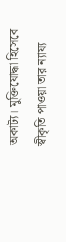অকাট্য। মুক্তিযোদ্ধা হিসেবে স্বীকৃতি পাওয়া তার ন্যায্য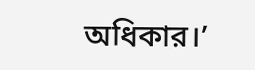অধিকার।’